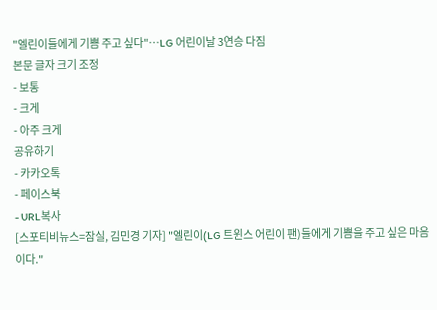"엘린이들에게 기쁨 주고 싶다"…LG 어린이날 3연승 다짐
본문 글자 크기 조정
- 보통
- 크게
- 아주 크게
공유하기
- 카카오톡
- 페이스북
- URL복사
[스포티비뉴스=잠실, 김민경 기자] "엘린이(LG 트윈스 어린이 팬)들에게 기쁨을 주고 싶은 마음이다."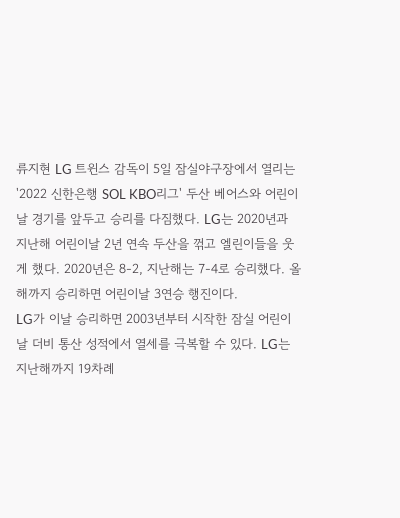류지현 LG 트윈스 감독이 5일 잠실야구장에서 열리는 '2022 신한은행 SOL KBO리그' 두산 베어스와 어린이날 경기를 앞두고 승리를 다짐했다. LG는 2020년과 지난해 어린이날 2년 연속 두산을 꺾고 엘린이들을 웃게 했다. 2020년은 8-2, 지난해는 7-4로 승리했다. 올해까지 승리하면 어린이날 3연승 행진이다.
LG가 이날 승리하면 2003년부터 시작한 잠실 어린이날 더비 통산 성적에서 열세를 극복할 수 있다. LG는 지난해까지 19차례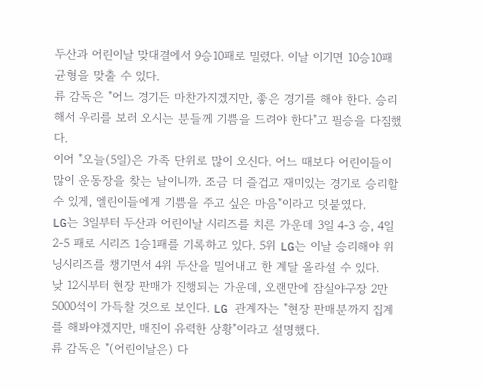두산과 어린이날 맞대결에서 9승10패로 밀렸다. 이날 이기면 10승10패 균형을 맞출 수 있다.
류 감독은 "어느 경기든 마찬가지겠지만, 좋은 경기를 해야 한다. 승리해서 우리를 보러 오시는 분들께 기쁨을 드려야 한다"고 필승을 다짐했다.
이어 "오늘(5일)은 가족 단위로 많이 오신다. 어느 때보다 어린이들이 많이 운동장을 찾는 날이니까. 조금 더 즐겁고 재미있는 경기로 승리할 수 있게, 엘린이들에게 기쁨을 주고 싶은 마음"이라고 덧붙였다.
LG는 3일부터 두산과 어린이날 시리즈를 치른 가운데 3일 4-3 승, 4일 2-5 패로 시리즈 1승1패를 기록하고 있다. 5위 LG는 이날 승리해야 위닝시리즈를 챙기면서 4위 두산을 밀어내고 한 계달 올라설 수 있다.
낮 12시부터 현장 판매가 진행되는 가운데, 오랜만에 잠실야구장 2만5000석이 가득찰 것으로 보인다. LG 관계자는 "현장 판매분까지 집계를 해봐야겠지만, 매진이 유력한 상황"이라고 설명했다.
류 감독은 "(어린이날은) 다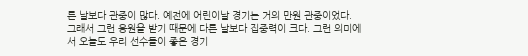른 날보다 관중이 많다. 예전에 어린이날 경기는 거의 만원 관중이었다. 그래서 그런 응원을 받기 때문에 다른 날보다 집중력이 크다. 그런 의미에서 오늘도 우리 선수들이 좋은 경기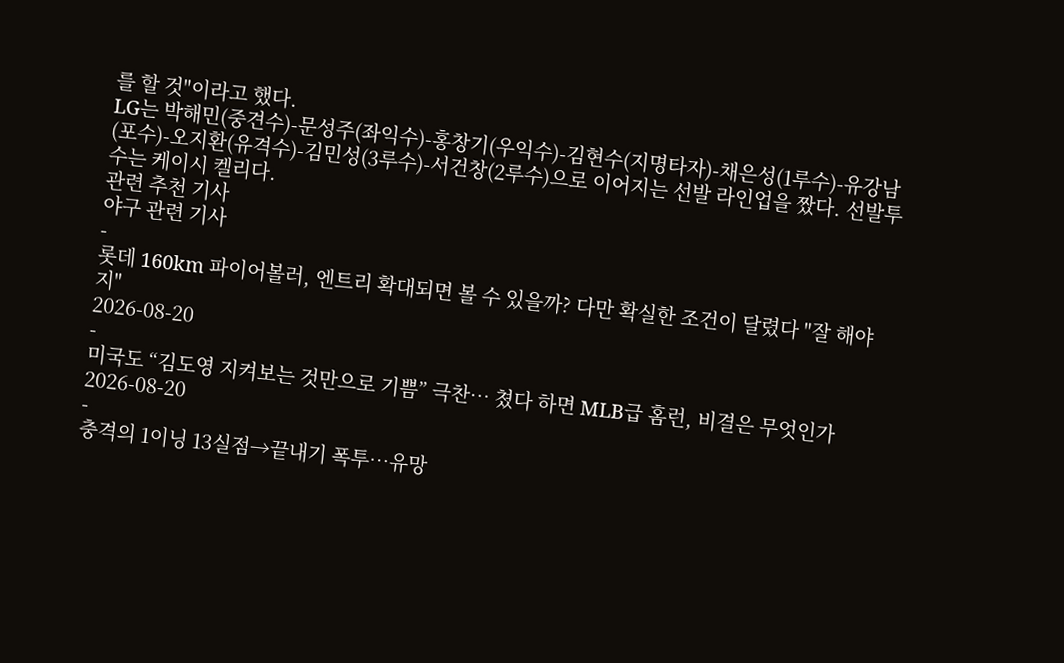를 할 것"이라고 했다.
LG는 박해민(중견수)-문성주(좌익수)-홍창기(우익수)-김현수(지명타자)-채은성(1루수)-유강남(포수)-오지환(유격수)-김민성(3루수)-서건창(2루수)으로 이어지는 선발 라인업을 짰다. 선발투수는 케이시 켈리다.
관련 추천 기사
야구 관련 기사
-
롯데 160km 파이어볼러, 엔트리 확대되면 볼 수 있을까? 다만 확실한 조건이 달렸다 "잘 해야지"
2026-08-20
-
미국도 “김도영 지켜보는 것만으로 기쁨” 극찬… 쳤다 하면 MLB급 홈런, 비결은 무엇인가
2026-08-20
-
충격의 1이닝 13실점→끝내기 폭투…유망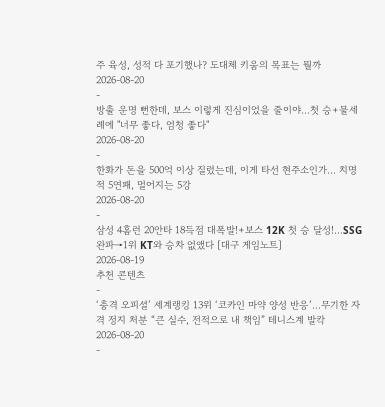주 육성, 성적 다 포기했나? 도대체 키움의 목표는 뭘까
2026-08-20
-
방출 운명 뻔한데, 보스 이렇게 진심이었을 줄이야…첫 승+물세례에 "너무 좋다, 엄청 좋다"
2026-08-20
-
한화가 돈을 500억 이상 질렀는데, 이게 타선 현주소인가… 치명적 5연패, 멀어지는 5강
2026-08-20
-
삼성 4홈런 20안타 18득점 대폭발!+보스 12K 첫 승 달성!…SSG 완파→1위 KT와 승차 없앴다 [대구 게임노트]
2026-08-19
추천 콘텐츠
-
‘충격 오피셜’ 세계랭킹 13위 ‘코카인 마약 양성 반응’…무기한 자격 정지 처분 “큰 실수, 전적으로 내 책임” 테니스계 발칵
2026-08-20
-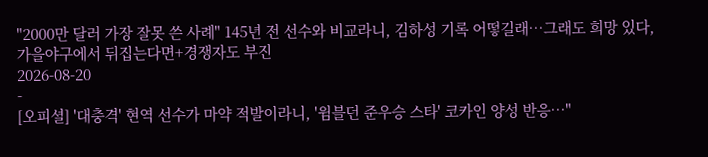"2000만 달러 가장 잘못 쓴 사례" 145년 전 선수와 비교라니, 김하성 기록 어떻길래…그래도 희망 있다, 가을야구에서 뒤집는다면+경쟁자도 부진
2026-08-20
-
[오피셜] '대충격' 현역 선수가 마약 적발이라니, '윔블던 준우승 스타' 코카인 양성 반응…"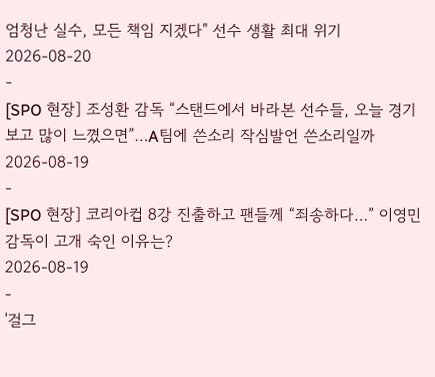엄청난 실수, 모든 책임 지겠다" 선수 생활 최대 위기
2026-08-20
-
[SPO 현장] 조성환 감독 “스탠드에서 바라본 선수들, 오늘 경기보고 많이 느꼈으면”…A팀에 쓴소리 작심발언 쓴소리일까
2026-08-19
-
[SPO 현장] 코리아컵 8강 진출하고 팬들께 “죄송하다…” 이영민 감독이 고개 숙인 이유는?
2026-08-19
-
'걸그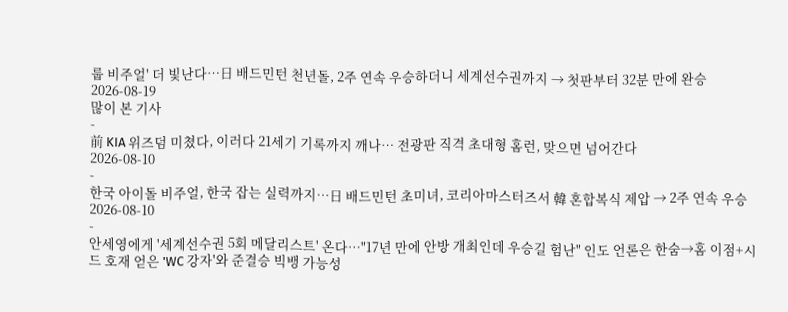룹 비주얼' 더 빛난다…日 배드민턴 천년돌, 2주 연속 우승하더니 세계선수권까지 → 첫판부터 32분 만에 완승
2026-08-19
많이 본 기사
-
前 KIA 위즈덤 미쳤다, 이러다 21세기 기록까지 깨나… 전광판 직격 초대형 홈런, 맞으면 넘어간다
2026-08-10
-
한국 아이돌 비주얼, 한국 잡는 실력까지…日 배드민턴 초미녀, 코리아마스터즈서 韓 혼합복식 제압 → 2주 연속 우승
2026-08-10
-
안세영에게 '세계선수권 5회 메달리스트' 온다…"17년 만에 안방 개최인데 우승길 험난" 인도 언론은 한숨→홈 이점+시드 호재 얻은 'WC 강자'와 준결승 빅뱅 가능성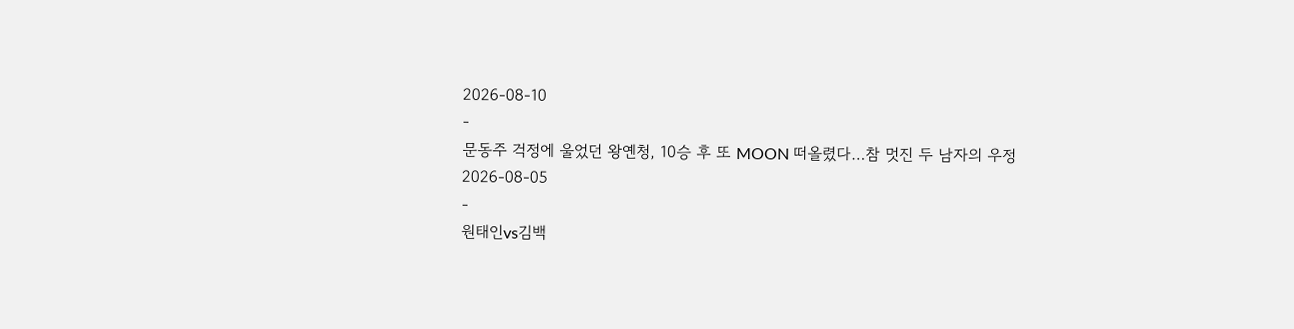2026-08-10
-
문동주 걱정에 울었던 왕옌청, 10승 후 또 MOON 떠올렸다…참 멋진 두 남자의 우정
2026-08-05
-
원태인vs김백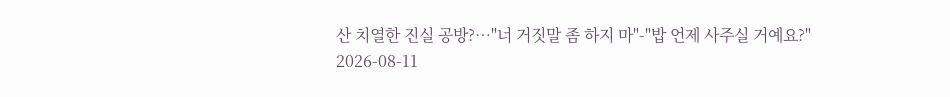산 치열한 진실 공방?…"너 거짓말 좀 하지 마"-"밥 언제 사주실 거예요?"
2026-08-11